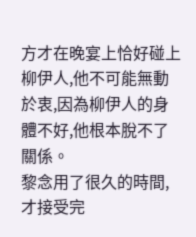方才在晚宴上恰好碰上柳伊人,他不可能無動於衷,因為柳伊人的身體不好,他根本脫不了關係。
黎念用了很久的時間,才接受完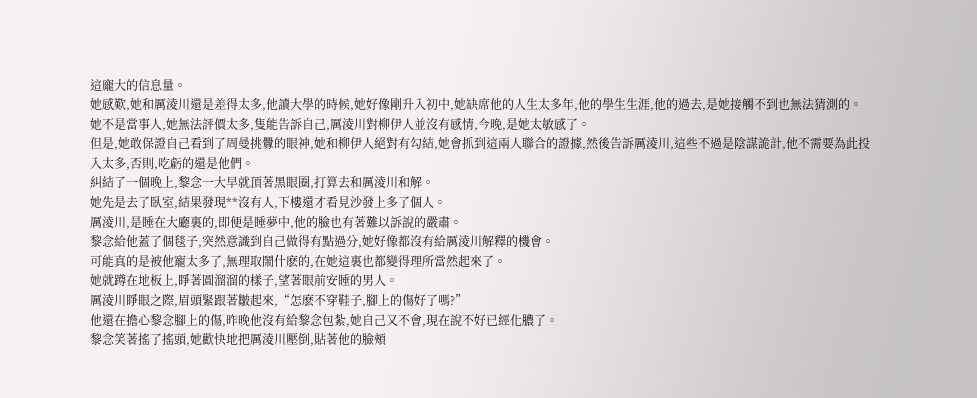這龐大的信息量。
她感歎,她和厲淩川還是差得太多,他讀大學的時候,她好像剛升入初中,她缺席他的人生太多年,他的學生生涯,他的過去,是她接觸不到也無法猜測的。
她不是當事人,她無法評價太多,隻能告訴自己,厲淩川對柳伊人並沒有感情,今晚,是她太敏感了。
但是,她敢保證自己看到了周曼挑釁的眼神,她和柳伊人絕對有勾結,她會抓到這兩人聯合的證據,然後告訴厲淩川,這些不過是陰謀詭計,他不需要為此投入太多,否則,吃虧的還是他們。
糾結了一個晚上,黎念一大早就頂著黑眼圈,打算去和厲淩川和解。
她先是去了臥室,結果發現**沒有人,下樓還才看見沙發上多了個人。
厲淩川,是睡在大廳裏的,即便是睡夢中,他的臉也有著難以訴說的嚴肅。
黎念給他蓋了個毯子,突然意識到自己做得有點過分,她好像都沒有給厲淩川解釋的機會。
可能真的是被他寵太多了,無理取鬧什麽的,在她這裏也都變得理所當然起來了。
她就蹲在地板上,睜著圓溜溜的樣子,望著眼前安睡的男人。
厲淩川睜眼之際,眉頭緊跟著皺起來,“怎麽不穿鞋子,腳上的傷好了嗎?”
他還在擔心黎念腳上的傷,昨晚他沒有給黎念包紮,她自己又不會,現在說不好已經化膿了。
黎念笑著搖了搖頭,她歡快地把厲淩川壓倒,貼著他的臉頰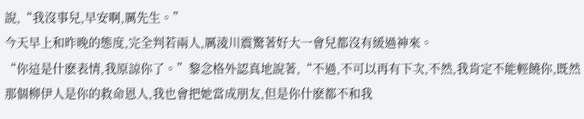說,“我沒事兒,早安啊,厲先生。”
今天早上和昨晚的態度,完全判若兩人,厲淩川震驚著好大一會兒都沒有緩過神來。
“你這是什麽表情,我原諒你了。”黎念格外認真地說著,“不過,不可以再有下次,不然,我肯定不能輕饒你,既然那個柳伊人是你的救命恩人,我也會把她當成朋友,但是你什麽都不和我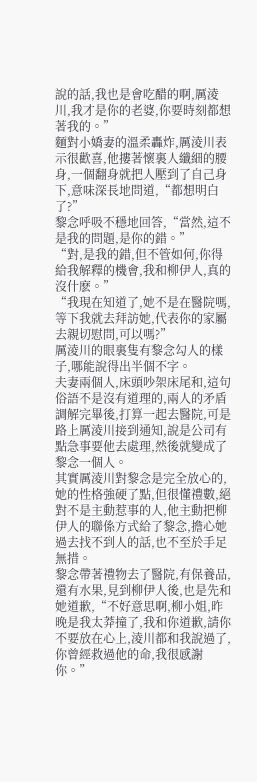說的話,我也是會吃醋的啊,厲淩川,我才是你的老婆,你要時刻都想著我的。”
麵對小嬌妻的溫柔轟炸,厲淩川表示很歡喜,他摟著懷裏人纖細的腰身,一個翻身就把人壓到了自己身下,意味深長地問道,“都想明白了?”
黎念呼吸不穩地回答,“當然,這不是我的問題,是你的錯。”
“對,是我的錯,但不管如何,你得給我解釋的機會,我和柳伊人,真的沒什麽。”
“我現在知道了,她不是在醫院嗎,等下我就去拜訪她,代表你的家屬去親切慰問,可以嗎?”
厲淩川的眼裏隻有黎念勾人的樣子,哪能說得出半個不字。
夫妻兩個人,床頭吵架床尾和,這句俗語不是沒有道理的,兩人的矛盾調解完畢後,打算一起去醫院,可是路上厲淩川接到通知,說是公司有點急事要他去處理,然後就變成了黎念一個人。
其實厲淩川對黎念是完全放心的,她的性格強硬了點,但很懂禮數,絕對不是主動惹事的人,他主動把柳伊人的聯係方式給了黎念,擔心她過去找不到人的話,也不至於手足無措。
黎念帶著禮物去了醫院,有保養品,還有水果,見到柳伊人後,也是先和她道歉,“不好意思啊,柳小姐,昨晚是我太莽撞了,我和你道歉,請你不要放在心上,淩川都和我說過了,你曾經救過他的命,我很感謝你。”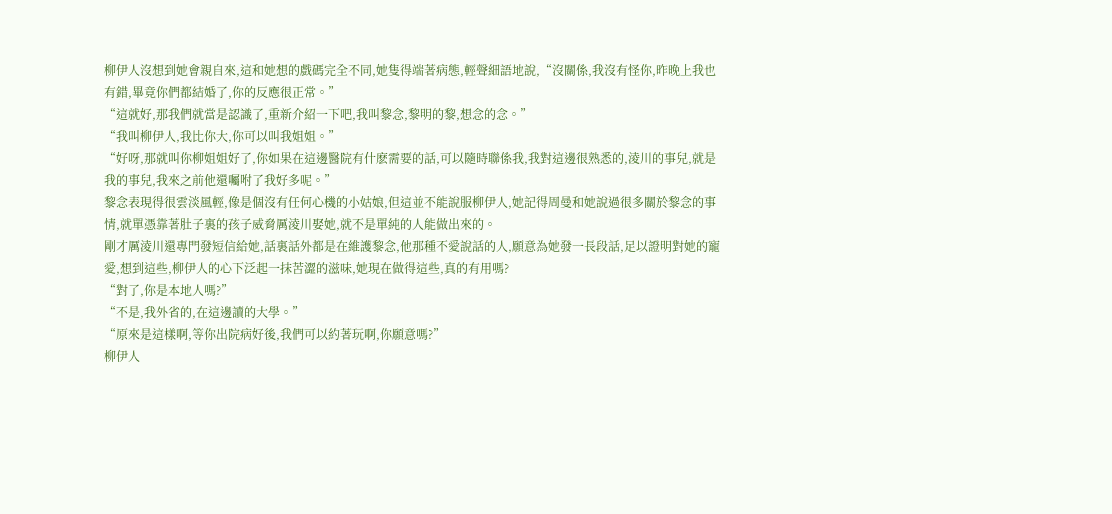柳伊人沒想到她會親自來,這和她想的戲碼完全不同,她隻得端著病態,輕聲細語地說,“沒關係,我沒有怪你,昨晚上我也有錯,畢竟你們都結婚了,你的反應很正常。”
“這就好,那我們就當是認識了,重新介紹一下吧,我叫黎念,黎明的黎,想念的念。”
“我叫柳伊人,我比你大,你可以叫我姐姐。”
“好呀,那就叫你柳姐姐好了,你如果在這邊醫院有什麽需要的話,可以隨時聯係我,我對這邊很熟悉的,淩川的事兒,就是我的事兒,我來之前他還囑咐了我好多呢。”
黎念表現得很雲淡風輕,像是個沒有任何心機的小姑娘,但這並不能說服柳伊人,她記得周曼和她說過很多關於黎念的事情,就單憑靠著肚子裏的孩子威脅厲淩川娶她,就不是單純的人能做出來的。
剛才厲淩川還專門發短信給她,話裏話外都是在維護黎念,他那種不愛說話的人,願意為她發一長段話,足以證明對她的寵愛,想到這些,柳伊人的心下泛起一抹苦澀的滋味,她現在做得這些,真的有用嗎?
“對了,你是本地人嗎?”
“不是,我外省的,在這邊讀的大學。”
“原來是這樣啊,等你出院病好後,我們可以約著玩啊,你願意嗎?”
柳伊人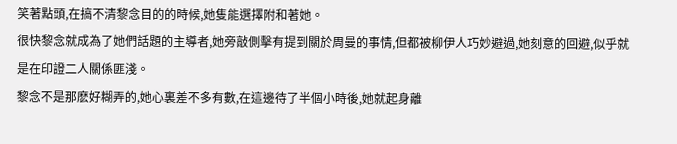笑著點頭,在搞不清黎念目的的時候,她隻能選擇附和著她。
很快黎念就成為了她們話題的主導者,她旁敲側擊有提到關於周曼的事情,但都被柳伊人巧妙避過,她刻意的回避,似乎就是在印證二人關係匪淺。
黎念不是那麽好糊弄的,她心裏差不多有數,在這邊待了半個小時後,她就起身離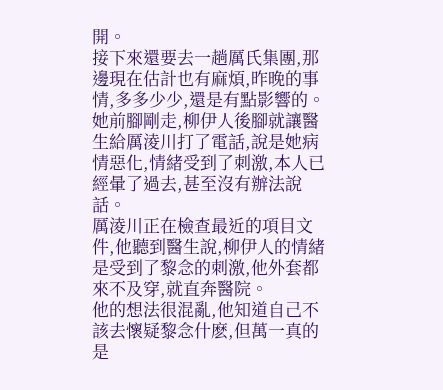開。
接下來還要去一趟厲氏集團,那邊現在估計也有麻煩,昨晚的事情,多多少少,還是有點影響的。
她前腳剛走,柳伊人後腳就讓醫生給厲淩川打了電話,說是她病情惡化,情緒受到了刺激,本人已經暈了過去,甚至沒有辦法說話。
厲淩川正在檢查最近的項目文件,他聽到醫生說,柳伊人的情緒是受到了黎念的刺激,他外套都來不及穿,就直奔醫院。
他的想法很混亂,他知道自己不該去懷疑黎念什麽,但萬一真的是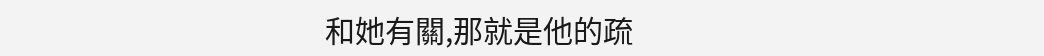和她有關,那就是他的疏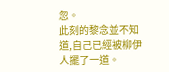忽。
此刻的黎念並不知道,自己已經被柳伊人擺了一道。